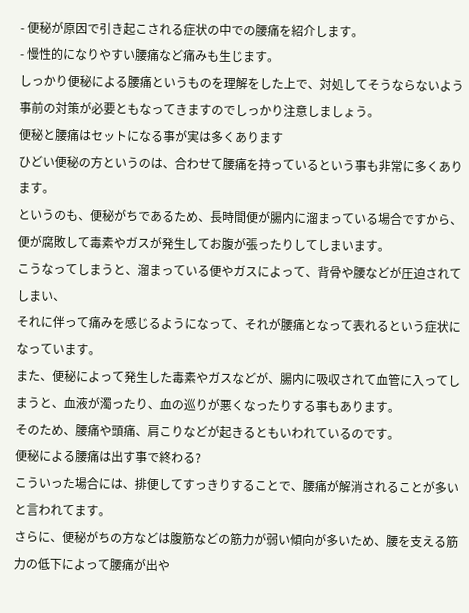- 便秘が原因で引き起こされる症状の中での腰痛を紹介します。
- 慢性的になりやすい腰痛など痛みも生じます。
しっかり便秘による腰痛というものを理解をした上で、対処してそうならないよう事前の対策が必要ともなってきますのでしっかり注意しましょう。
便秘と腰痛はセットになる事が実は多くあります
ひどい便秘の方というのは、合わせて腰痛を持っているという事も非常に多くあります。
というのも、便秘がちであるため、長時間便が腸内に溜まっている場合ですから、便が腐敗して毒素やガスが発生してお腹が張ったりしてしまいます。
こうなってしまうと、溜まっている便やガスによって、背骨や腰などが圧迫されてしまい、
それに伴って痛みを感じるようになって、それが腰痛となって表れるという症状になっています。
また、便秘によって発生した毒素やガスなどが、腸内に吸収されて血管に入ってしまうと、血液が濁ったり、血の巡りが悪くなったりする事もあります。
そのため、腰痛や頭痛、肩こりなどが起きるともいわれているのです。
便秘による腰痛は出す事で終わる?
こういった場合には、排便してすっきりすることで、腰痛が解消されることが多いと言われてます。
さらに、便秘がちの方などは腹筋などの筋力が弱い傾向が多いため、腰を支える筋力の低下によって腰痛が出や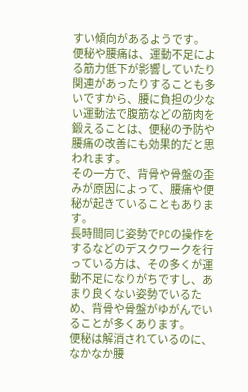すい傾向があるようです。
便秘や腰痛は、運動不足による筋力低下が影響していたり関連があったりすることも多いですから、腰に負担の少ない運動法で腹筋などの筋肉を鍛えることは、便秘の予防や腰痛の改善にも効果的だと思われます。
その一方で、背骨や骨盤の歪みが原因によって、腰痛や便秘が起きていることもあります。
長時間同じ姿勢でPCの操作をするなどのデスクワークを行っている方は、その多くが運動不足になりがちですし、あまり良くない姿勢でいるため、背骨や骨盤がゆがんでいることが多くあります。
便秘は解消されているのに、なかなか腰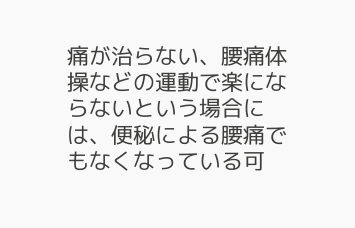痛が治らない、腰痛体操などの運動で楽にならないという場合には、便秘による腰痛でもなくなっている可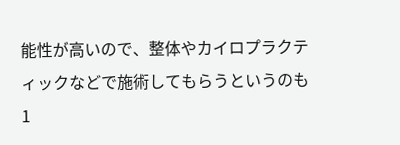能性が高いので、整体やカイロプラクティックなどで施術してもらうというのも1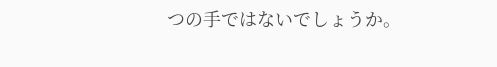つの手ではないでしょうか。